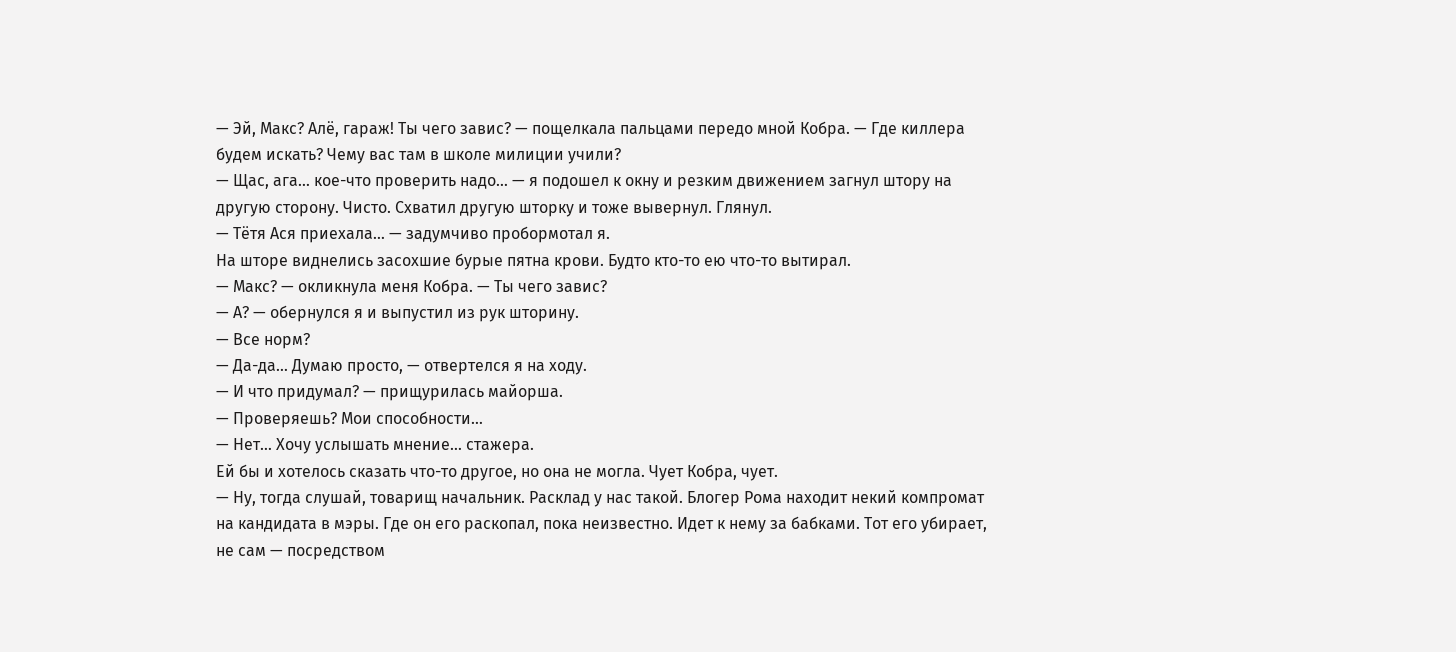— Эй, Макс? Алё, гараж! Ты чего завис? — пощелкала пальцами передо мной Кобра. — Где киллера будем искать? Чему вас там в школе милиции учили?
— Щас, ага… кое-что проверить надо… — я подошел к окну и резким движением загнул штору на другую сторону. Чисто. Схватил другую шторку и тоже вывернул. Глянул.
— Тётя Ася приехала… — задумчиво пробормотал я.
На шторе виднелись засохшие бурые пятна крови. Будто кто-то ею что-то вытирал.
— Макс? — окликнула меня Кобра. — Ты чего завис?
— А? — обернулся я и выпустил из рук шторину.
— Все норм?
— Да-да… Думаю просто, — отвертелся я на ходу.
— И что придумал? — прищурилась майорша.
— Проверяешь? Мои способности…
— Нет… Хочу услышать мнение… стажера.
Ей бы и хотелось сказать что-то другое, но она не могла. Чует Кобра, чует.
— Ну, тогда слушай, товарищ начальник. Расклад у нас такой. Блогер Рома находит некий компромат на кандидата в мэры. Где он его раскопал, пока неизвестно. Идет к нему за бабками. Тот его убирает, не сам — посредством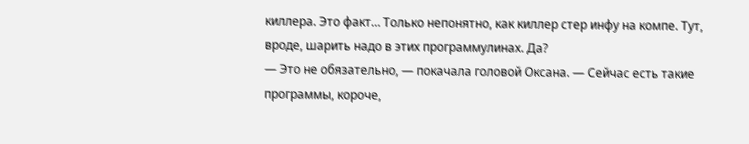киллера. Это факт… Только непонятно, как киллер стер инфу на компе. Тут, вроде, шарить надо в этих программулинах. Да?
— Это не обязательно, — покачала головой Оксана. — Сейчас есть такие программы, короче,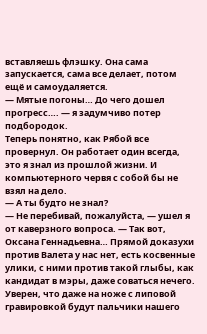вставляешь флэшку. Она сама запускается, сама все делает, потом ещё и самоудаляется.
— Мятые погоны… До чего дошел прогресс…. — я задумчиво потер подбородок.
Теперь понятно, как Рябой все провернул. Он работает один всегда, это я знал из прошлой жизни. И компьютерного червя с собой бы не взял на дело.
— А ты будто не знал?
— Не перебивай, пожалуйста, — ушел я от каверзного вопроса. — Так вот, Оксана Геннадьевна… Прямой доказухи против Валета у нас нет, есть косвенные улики, с ними против такой глыбы, как кандидат в мэры, даже соваться нечего. Уверен, что даже на ноже с липовой гравировкой будут пальчики нашего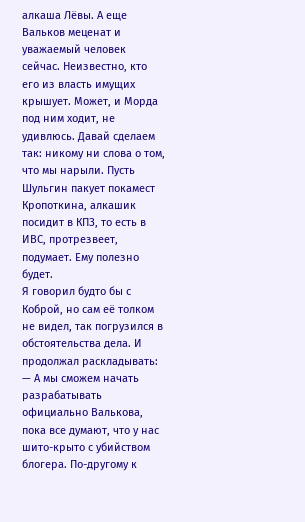алкаша Лёвы. А еще Вальков меценат и уважаемый человек сейчас. Неизвестно, кто его из власть имущих крышует. Может, и Морда под ним ходит, не удивлюсь. Давай сделаем так: никому ни слова о том, что мы нарыли. Пусть Шульгин пакует покамест Кропоткина, алкашик посидит в КПЗ, то есть в ИВС, протрезвеет, подумает. Ему полезно будет.
Я говорил будто бы с Коброй, но сам её толком не видел, так погрузился в обстоятельства дела. И продолжал раскладывать:
— А мы сможем начать разрабатывать официально Валькова, пока все думают, что у нас шито-крыто с убийством блогера. По-другому к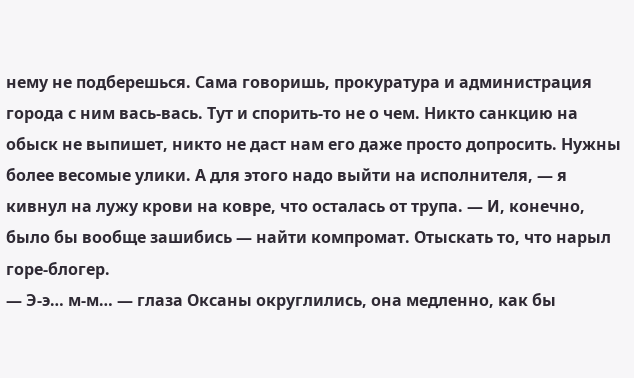нему не подберешься. Сама говоришь, прокуратура и администрация города с ним вась-вась. Тут и спорить-то не о чем. Никто санкцию на обыск не выпишет, никто не даст нам его даже просто допросить. Нужны более весомые улики. А для этого надо выйти на исполнителя, — я кивнул на лужу крови на ковре, что осталась от трупа. — И, конечно, было бы вообще зашибись — найти компромат. Отыскать то, что нарыл горе-блогер.
— Э-э… м-м… — глаза Оксаны округлились, она медленно, как бы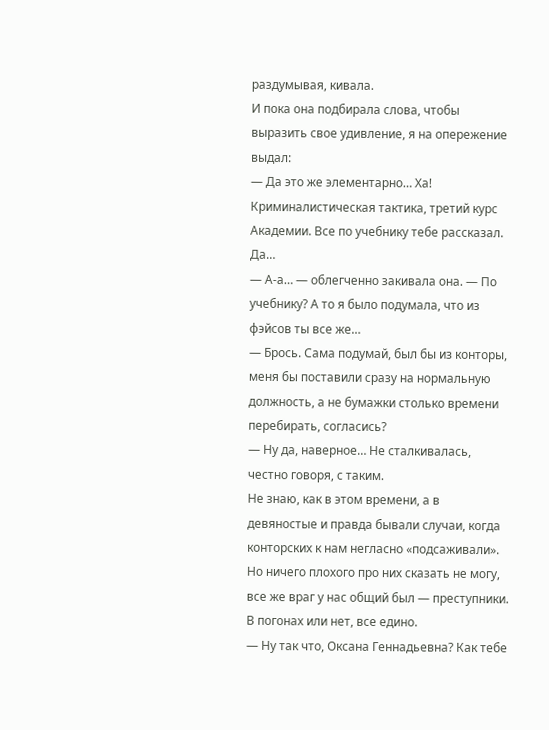раздумывая, кивала.
И пока она подбирала слова, чтобы выразить свое удивление, я на опережение выдал:
— Да это же элементарно… Ха! Криминалистическая тактика, третий курс Академии. Все по учебнику тебе рассказал. Да…
— А-а… — облегченно закивала она. — По учебнику? А то я было подумала, что из фэйсов ты все же…
— Брось. Сама подумай, был бы из конторы, меня бы поставили сразу на нормальную должность, а не бумажки столько времени перебирать, согласись?
— Ну да, наверное… Не сталкивалась, честно говоря, с таким.
Не знаю, как в этом времени, а в девяностые и правда бывали случаи, когда конторских к нам негласно «подсаживали». Но ничего плохого про них сказать не могу, все же враг у нас общий был — преступники. В погонах или нет, все едино.
— Ну так что, Оксана Геннадьевна? Как тебе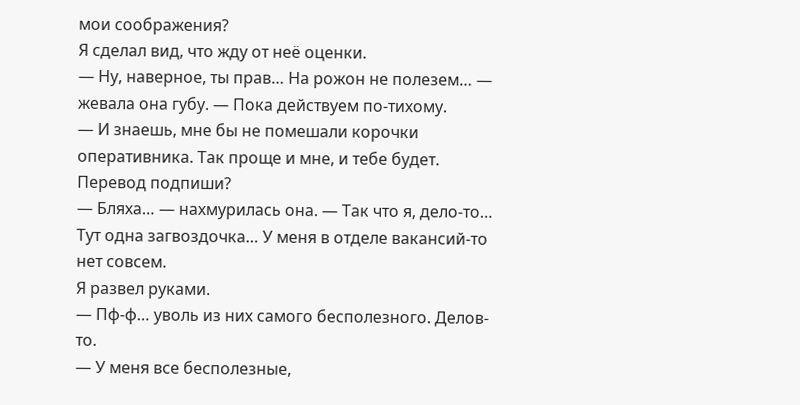мои соображения?
Я сделал вид, что жду от неё оценки.
— Ну, наверное, ты прав… На рожон не полезем… — жевала она губу. — Пока действуем по-тихому.
— И знаешь, мне бы не помешали корочки оперативника. Так проще и мне, и тебе будет. Перевод подпиши?
— Бляха… — нахмурилась она. — Так что я, дело-то… Тут одна загвоздочка… У меня в отделе вакансий-то нет совсем.
Я развел руками.
— Пф-ф… уволь из них самого бесполезного. Делов-то.
— У меня все бесполезные,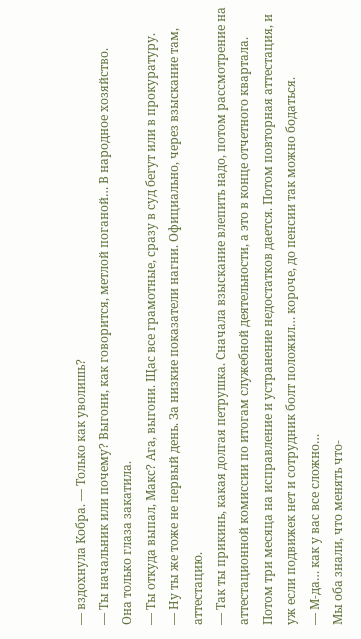— вздохнула Кобра. — Только как уволишь?
— Ты начальник или почему? Выгони, как говорится, метлой поганой… В народное хозяйство.
Она только глаза закатила.
— Ты откуда выпал, Макс? Ага, выгони. Щас все грамотные, сразу в суд бегут или в прокуратуру.
— Ну ты же тоже не первый день. За низкие показатели нагни. Официально, через взыскание там, аттестацию.
— Так ты прикинь, какая долгая петрушка. Сначала взыскание влепить надо, потом рассмотрение на аттестационной комиссии по итогам служебной деятельности, а это в конце отчетного квартала. Потом три месяца на исправление и устранение недостатков дается. Потом повторная аттестация, и уж если подвижек нет и сотрудник болт положил… короче, до пенсии так можно бодаться.
— М-да… как у вас все сложно…
Мы оба знали, что менять что-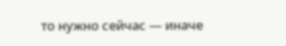то нужно сейчас — иначе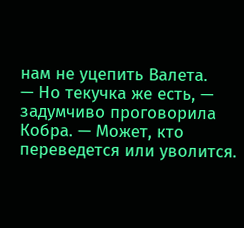нам не уцепить Валета.
— Но текучка же есть, — задумчиво проговорила Кобра. — Может, кто переведется или уволится.